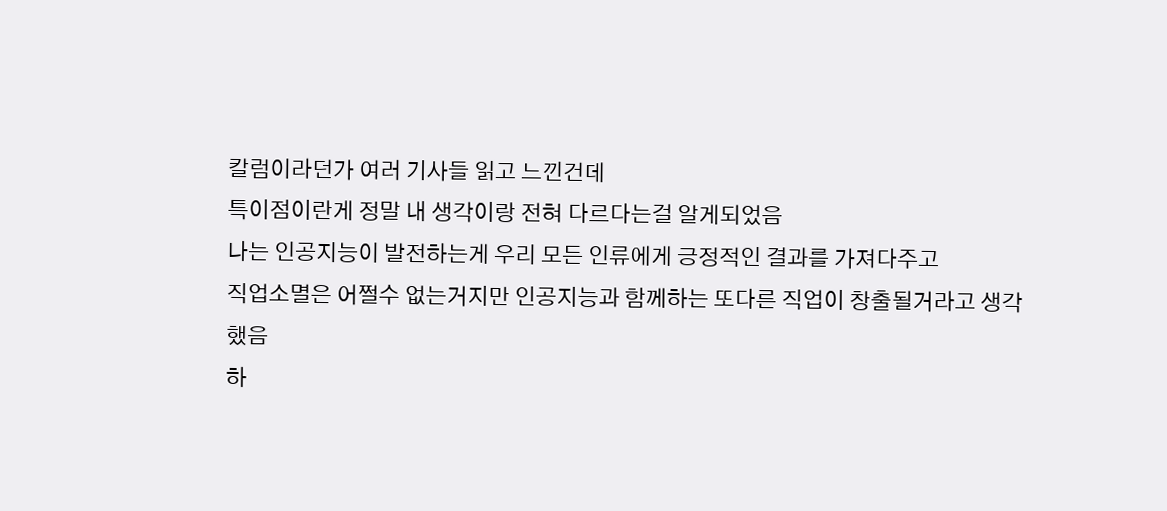칼럼이라던가 여러 기사들 읽고 느낀건데
특이점이란게 정말 내 생각이랑 전혀 다르다는걸 알게되었음
나는 인공지능이 발전하는게 우리 모든 인류에게 긍정적인 결과를 가져다주고
직업소멸은 어쩔수 없는거지만 인공지능과 함께하는 또다른 직업이 창출될거라고 생각했음
하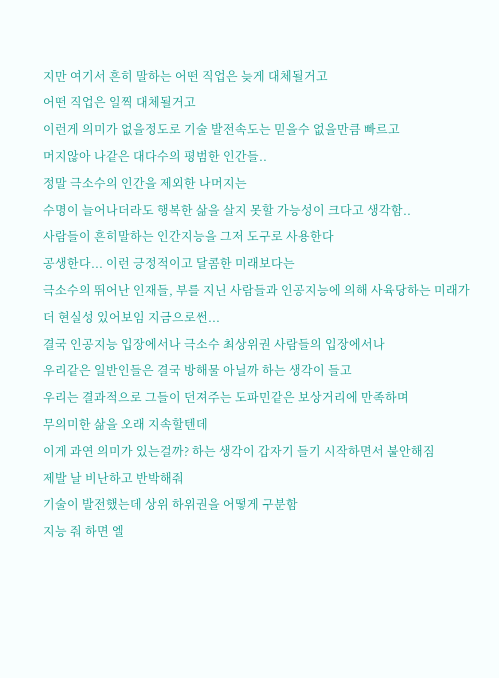지만 여기서 흔히 말하는 어떤 직업은 늦게 대체될거고
어떤 직업은 일찍 대체될거고
이런게 의미가 없을정도로 기술 발전속도는 믿을수 없을만큼 빠르고
머지않아 나같은 대다수의 평범한 인간들..
정말 극소수의 인간을 제외한 나머지는
수명이 늘어나더라도 행복한 삶을 살지 못할 가능성이 크다고 생각함..
사람들이 흔히말하는 인간지능을 그저 도구로 사용한다
공생한다... 이런 긍정적이고 달콤한 미래보다는
극소수의 뛰어난 인재들, 부를 지닌 사람들과 인공지능에 의해 사육당하는 미래가
더 현실성 있어보임 지금으로썬...
결국 인공지능 입장에서나 극소수 최상위권 사람들의 입장에서나
우리같은 일반인들은 결국 방해물 아닐까 하는 생각이 들고
우리는 결과적으로 그들이 던져주는 도파민같은 보상거리에 만족하며
무의미한 삶을 오래 지속할텐데
이게 과연 의미가 있는걸까? 하는 생각이 갑자기 들기 시작하면서 불안해짐
제발 날 비난하고 반박해줘
기술이 발전했는데 상위 하위권을 어떻게 구분함
지능 줘 하면 엘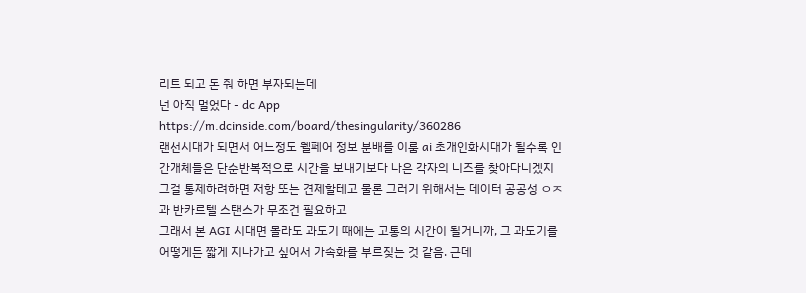리트 되고 돈 줘 하면 부자되는데
넌 아직 멀었다 - dc App
https://m.dcinside.com/board/thesingularity/360286
랜선시대가 되면서 어느정도 웰페어 정보 분배를 이룸 ai 초개인화시대가 될수록 인간개체들은 단순반복적으로 시간을 보내기보다 나은 각자의 니즈를 찾아다니겠지 그걸 통제하려하면 저항 또는 견제할테고 물론 그러기 위해서는 데이터 공공성 ㅇㅈ과 반카르텔 스탠스가 무조건 필요하고
그래서 본 AGI 시대면 몰라도 과도기 때에는 고통의 시간이 될거니까, 그 과도기를 어떻게든 짧게 지나가고 싶어서 가속화를 부르짖는 것 같음. 근데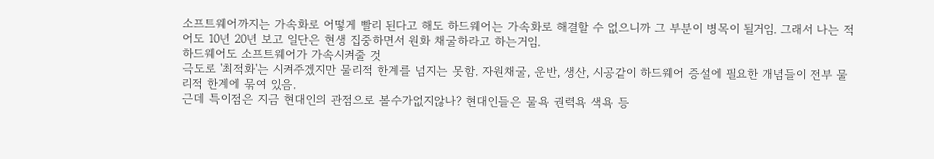소프트웨어까지는 가속화로 어떻게 빨리 된다고 해도 하드웨어는 가속화로 해결할 수 없으니까 그 부분이 병목이 될거임. 그래서 나는 적어도 10년 20년 보고 일단은 현생 집중하면서 원화 채굴하라고 하는거임.
하드웨어도 소프트웨어가 가속시켜줄 것
극도로 '최적화'는 시켜주겠지만 물리적 한계를 넘지는 못함. 자원채굴, 운반, 생산, 시공같이 하드웨어 증설에 필요한 개념들이 전부 물리적 한계에 묶여 있음.
근데 특이점은 지금 현대인의 관점으로 볼수가없지않나? 현대인들은 물욕 권력욕 색욕 등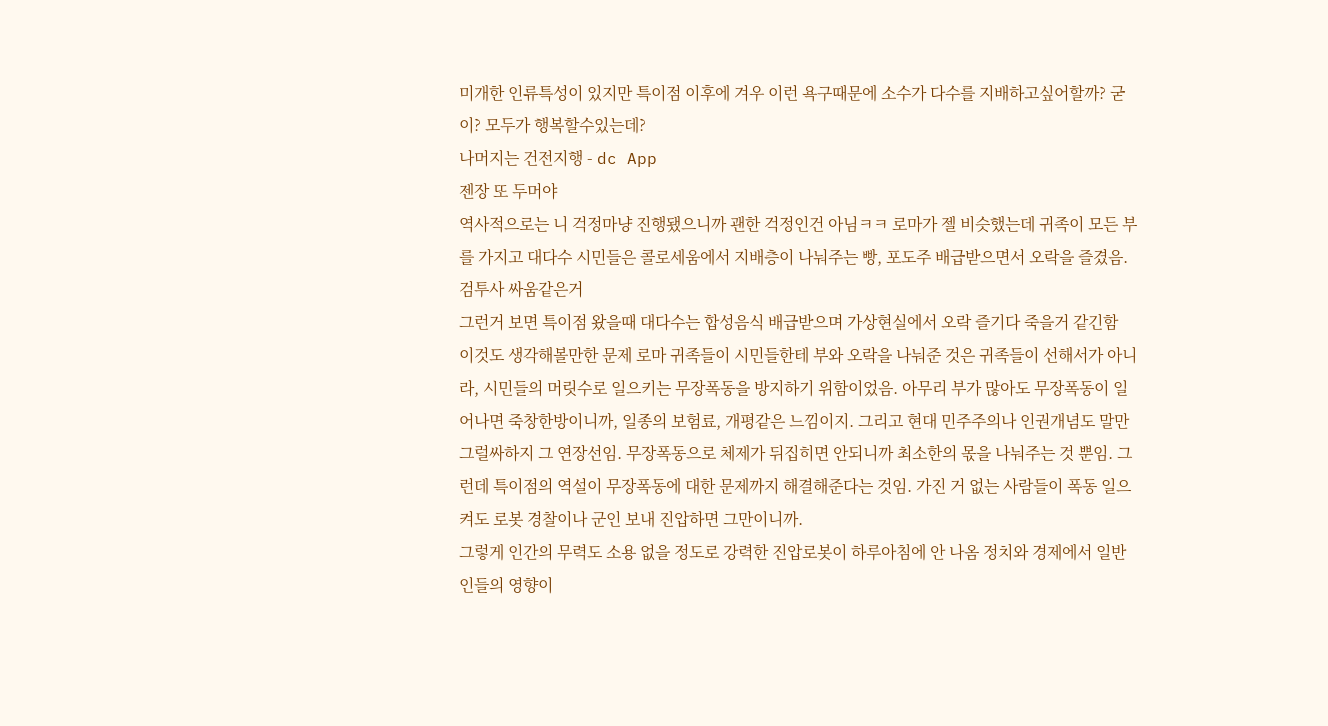미개한 인류특성이 있지만 특이점 이후에 겨우 이런 욕구때문에 소수가 다수를 지배하고싶어할까? 굳이? 모두가 행복할수있는데?
나머지는 건전지행 - dc App
젠장 또 두머야
역사적으로는 니 걱정마냥 진행됐으니까 괜한 걱정인건 아님ㅋㅋ 로마가 젤 비슷했는데 귀족이 모든 부를 가지고 대다수 시민들은 콜로세움에서 지배층이 나눠주는 빵, 포도주 배급받으면서 오락을 즐겼음. 검투사 싸움같은거
그런거 보면 특이점 왔을때 대다수는 합성음식 배급받으며 가상현실에서 오락 즐기다 죽을거 같긴함
이것도 생각해볼만한 문제 로마 귀족들이 시민들한테 부와 오락을 나눠준 것은 귀족들이 선해서가 아니라, 시민들의 머릿수로 일으키는 무장폭동을 방지하기 위함이었음. 아무리 부가 많아도 무장폭동이 일어나면 죽창한방이니까, 일종의 보험료, 개평같은 느낌이지. 그리고 현대 민주주의나 인권개념도 말만 그럴싸하지 그 연장선임. 무장폭동으로 체제가 뒤집히면 안되니까 최소한의 몫을 나눠주는 것 뿐임. 그런데 특이점의 역설이 무장폭동에 대한 문제까지 해결해준다는 것임. 가진 거 없는 사람들이 폭동 일으켜도 로봇 경찰이나 군인 보내 진압하면 그만이니까.
그렇게 인간의 무력도 소용 없을 정도로 강력한 진압로봇이 하루아침에 안 나옴 정치와 경제에서 일반인들의 영향이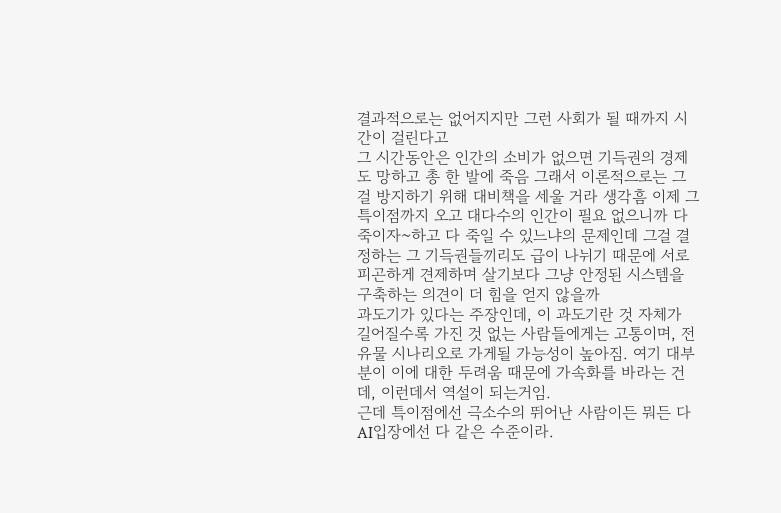결과적으로는 없어지지만 그런 사회가 될 때까지 시간이 걸린다고
그 시간동안은 인간의 소비가 없으면 기득권의 경제도 망하고 총 한 발에 죽음 그래서 이론적으로는 그걸 방지하기 위해 대비책을 세울 거라 생각흠 이제 그 특이점까지 오고 대다수의 인간이 필요 없으니까 다 죽이자~하고 다 죽일 수 있느냐의 문제인데 그걸 결정하는 그 기득권들끼리도 급이 나뉘기 때문에 서로 피곤하게 견제하며 살기보다 그냥 안정된 시스템을 구축하는 의견이 더 힘을 얻지 않을까
과도기가 있다는 주장인데, 이 과도기란 것 자체가 길어질수록 가진 것 없는 사람들에게는 고통이며, 전유물 시나리오로 가게될 가능성이 높아짐. 여기 대부분이 이에 대한 두려움 때문에 가속화를 바라는 건데, 이런데서 역설이 되는거임.
근데 특이점에선 극소수의 뛰어난 사람이든 뭐든 다 AI입장에선 다 같은 수준이라.